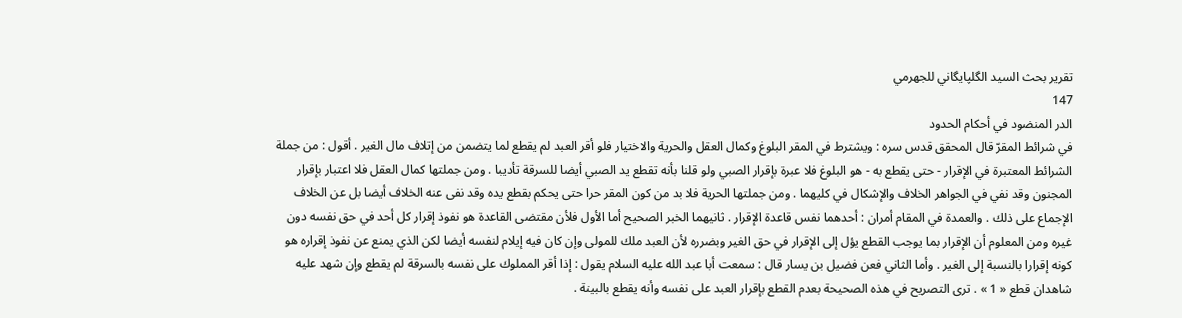تقرير بحث السيد الگلپايگاني للجهرمي
147
الدر المنضود في أحكام الحدود
في شرائط المقرّ قال المحقق قدس سره : ويشترط في المقر البلوغ وكمال العقل والحرية والاختيار فلو أقر العبد لم يقطع لما يتضمن من إتلاف مال الغير . أقول : من جملة الشرائط المعتبرة في الإقرار - حتى يقطع به - هو البلوغ فلا عبرة بإقرار الصبي ولو قلنا بأنه تقطع يد الصبي أيضا للسرقة تأديبا . ومن جملتها كمال العقل فلا اعتبار بإقرار المجنون وقد نفي في الجواهر الخلاف والإشكال في كليهما . ومن جملتها الحرية فلا بد من كون المقر حرا حتى يحكم بقطع يده وقد نفى عنه الخلاف أيضا بل عن الخلاف الإجماع على ذلك . والعمدة في المقام أمران : أحدهما نفس قاعدة الإقرار . ثانيهما الخبر الصحيح أما الأول فلأن مقتضى القاعدة هو نفوذ إقرار كل أحد في حق نفسه دون غيره ومن المعلوم أن الإقرار بما يوجب القطع يؤل إلى الإقرار في حق الغير وبضرره لأن العبد ملك للمولى وإن كان فيه إيلام لنفسه أيضا لكن الذي يمنع عن نفوذ إقراره هو كونه إقرارا بالنسبة إلى الغير . وأما الثاني فعن فضيل بن يسار قال : سمعت أبا عبد الله عليه السلام يقول : إذا أقر المملوك على نفسه بالسرقة لم يقطع وإن شهد عليه شاهدان قطع « 1 » . ترى التصريح في هذه الصحيحة بعدم القطع بإقرار العبد على نفسه وأنه يقطع بالبينة .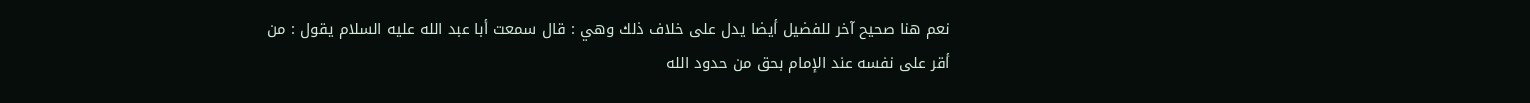نعم هنا صحيح آخر للفضيل أيضا يدل على خلاف ذلك وهي : قال سمعت أبا عبد الله عليه السلام يقول : من أقر على نفسه عند الإمام بحق من حدود الله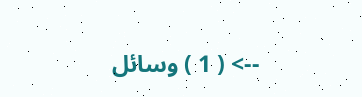--> ( 1 ) وسائل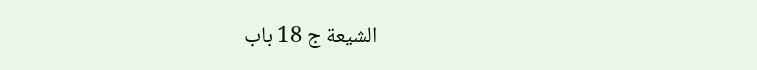الشيعة ج 18 باب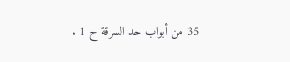35 من أبواب حد السرقة ح 1 .